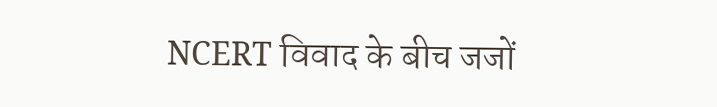NCERT विवाद के बीच जजों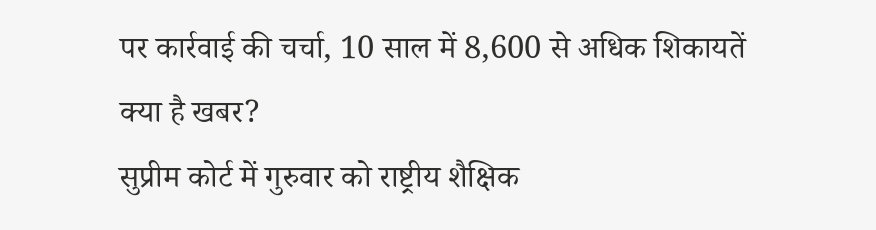पर कार्रवाई की चर्चा, 10 साल में 8,600 से अधिक शिकायतें
क्या है खबर?
सुप्रीम कोर्ट में गुरुवार को राष्ट्रीय शैक्षिक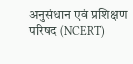अनुसंधान एवं प्रशिक्षण परिषद (NCERT)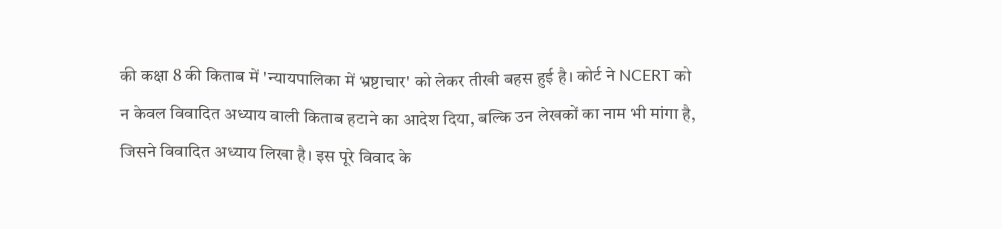की कक्षा 8 की किताब में 'न्यायपालिका में भ्रष्टाचार' को लेकर तीखी बहस हुई है। कोर्ट ने NCERT को न केवल विवादित अध्याय वाली किताब हटाने का आदेश दिया, बल्कि उन लेखकों का नाम भी मांगा है, जिसने विवादित अध्याय लिखा है। इस पूरे विवाद के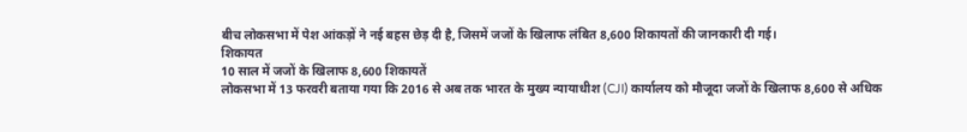बीच लोकसभा में पेश आंकड़ों ने नई बहस छेड़ दी है, जिसमें जजों के खिलाफ लंबित 8,600 शिकायतों की जानकारी दी गई।
शिकायत
10 साल में जजों के खिलाफ 8,600 शिकायतें
लोकसभा में 13 फरवरी बताया गया कि 2016 से अब तक भारत के मुख्य न्यायाधीश (CJI) कार्यालय को मौजूदा जजों के खिलाफ 8,600 से अधिक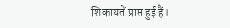शिकायतें प्राप्त हुई हैं।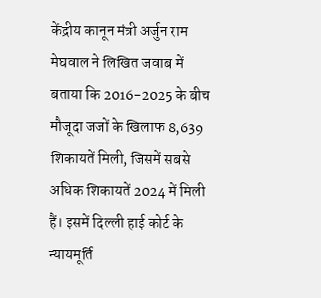केंद्रीय कानून मंत्री अर्जुन राम मेघवाल ने लिखित जवाब में बताया कि 2016-2025 के बीच मौजूदा जजों के खिलाफ 8,639 शिकायतें मिली, जिसमें सबसे अधिक शिकायतें 2024 में मिली हैं। इसमें दिल्ली हाई कोर्ट के न्यायमूर्ति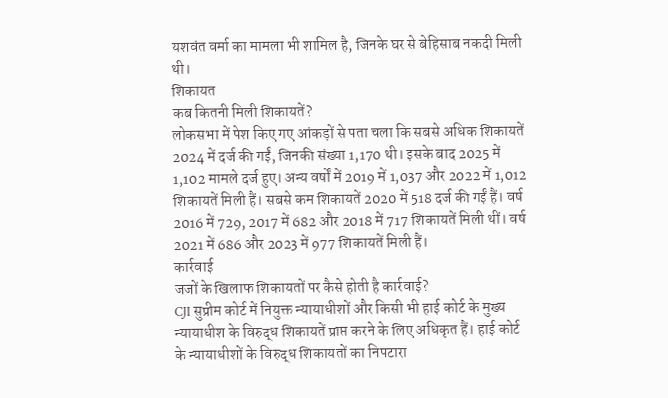यशवंत वर्मा का मामला भी शामिल है, जिनके घर से बेहिसाब नकदी मिली थी।
शिकायत
कब कितनी मिली शिकायतें?
लोकसभा में पेश किए गए आंकड़ों से पता चला कि सबसे अधिक शिकायतें 2024 में दर्ज की गईं, जिनकी संख्या 1,170 थी। इसके बाद 2025 में 1,102 मामले दर्ज हुए। अन्य वर्षों में 2019 में 1,037 और 2022 में 1,012 शिकायतें मिली हैं। सबसे कम शिकायतें 2020 में 518 दर्ज की गईं हैं। वर्ष 2016 में 729, 2017 में 682 और 2018 में 717 शिकायतें मिली थीं। वर्ष 2021 में 686 और 2023 में 977 शिकायतें मिली हैं।
कार्रवाई
जजों के खिलाफ शिकायतों पर कैसे होती है कार्रवाई?
CJI सुप्रीम कोर्ट में नियुक्त न्यायाधीशों और किसी भी हाई कोर्ट के मुख्य न्यायाधीश के विरुद्ध शिकायतें प्राप्त करने के लिए अधिकृत हैं। हाई कोर्ट के न्यायाधीशों के विरुद्ध शिकायतों का निपटारा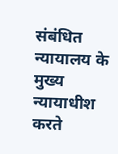संबंधित न्यायालय के मुख्य न्यायाधीश करते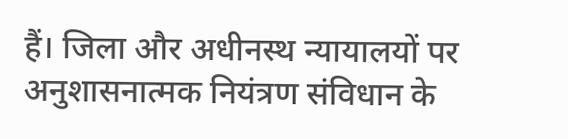हैं। जिला और अधीनस्थ न्यायालयों पर अनुशासनात्मक नियंत्रण संविधान के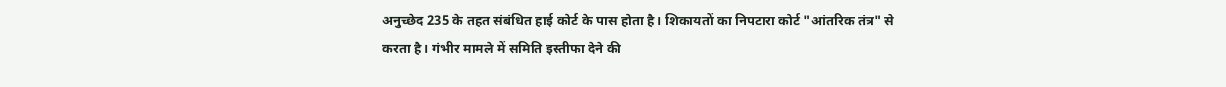अनुच्छेद 235 के तहत संबंधित हाई कोर्ट के पास होता है। शिकायतों का निपटारा कोर्ट "आंतरिक तंत्र" से करता है। गंभीर मामले में समिति इस्तीफा देने की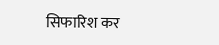सिफारिश कर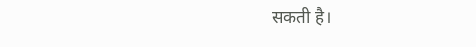सकती है।